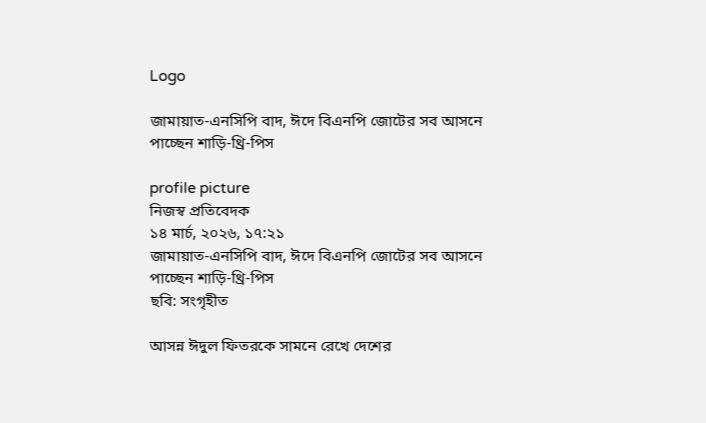Logo

জামায়াত-এনসিপি বাদ, ঈদে বিএনপি জোটের সব আসনে পাচ্ছেন শাড়ি-থ্রি-পিস

profile picture
নিজস্ব প্রতিবেদক
১৪ মার্চ, ২০২৬, ১৭:২১
জামায়াত-এনসিপি বাদ, ঈদে বিএনপি জোটের সব আসনে পাচ্ছেন শাড়ি-থ্রি-পিস
ছবি: সংগৃহীত

আসন্ন ঈদুল ফিতরকে সামনে রেখে দেশের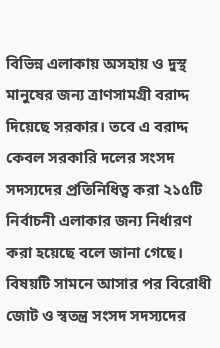বিভিন্ন এলাকায় অসহায় ও দুস্থ মানুষের জন্য ত্রাণসামগ্রী বরাদ্দ দিয়েছে সরকার। তবে এ বরাদ্দ কেবল সরকারি দলের সংসদ সদস্যদের প্রতিনিধিত্ব করা ২১৫টি নির্বাচনী এলাকার জন্য নির্ধারণ করা হয়েছে বলে জানা গেছে। বিষয়টি সামনে আসার পর বিরোধী জোট ও স্বতন্ত্র সংসদ সদস্যদের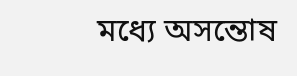মধ্যে অসন্তোষ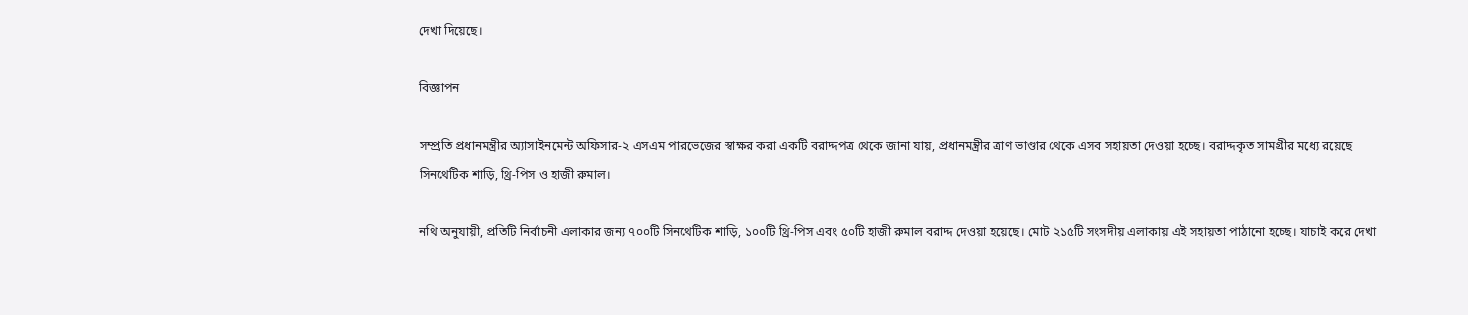দেখা দিয়েছে।

বিজ্ঞাপন

সম্প্রতি প্রধানমন্ত্রীর অ্যাসাইনমেন্ট অফিসার-২ এসএম পারভেজের স্বাক্ষর করা একটি বরাদ্দপত্র থেকে জানা যায়, প্রধানমন্ত্রীর ত্রাণ ভাণ্ডার থেকে এসব সহায়তা দেওয়া হচ্ছে। বরাদ্দকৃত সামগ্রীর মধ্যে রয়েছে সিনথেটিক শাড়ি, থ্রি-পিস ও হাজী রুমাল।

নথি অনুযায়ী, প্রতিটি নির্বাচনী এলাকার জন্য ৭০০টি সিনথেটিক শাড়ি, ১০০টি থ্রি-পিস এবং ৫০টি হাজী রুমাল বরাদ্দ দেওয়া হয়েছে। মোট ২১৫টি সংসদীয় এলাকায় এই সহায়তা পাঠানো হচ্ছে। যাচাই করে দেখা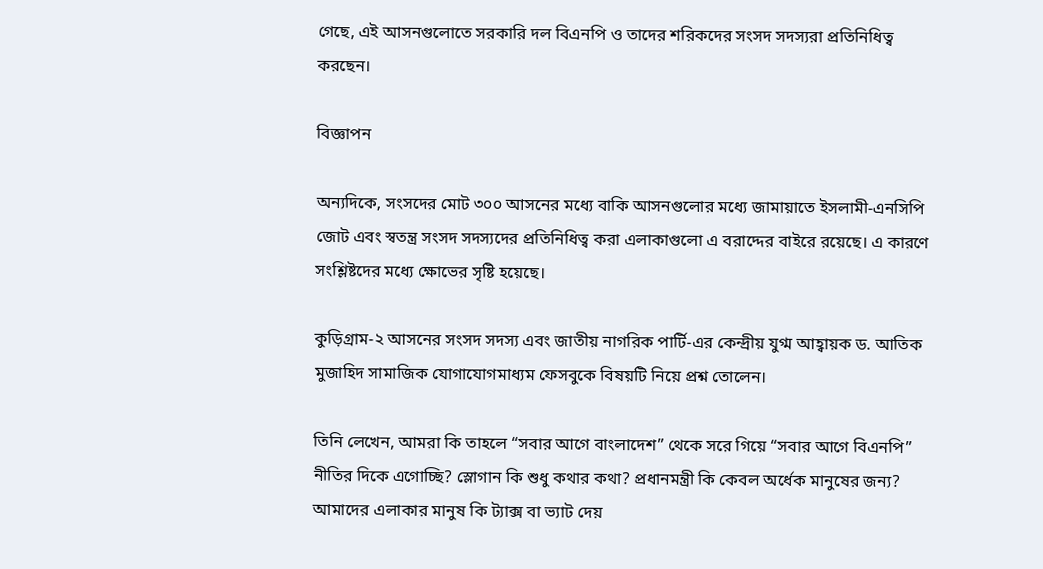গেছে, এই আসনগুলোতে সরকারি দল বিএনপি ও তাদের শরিকদের সংসদ সদস্যরা প্রতিনিধিত্ব করছেন।

বিজ্ঞাপন

অন্যদিকে, সংসদের মোট ৩০০ আসনের মধ্যে বাকি আসনগুলোর মধ্যে জামায়াতে ইসলামী-এনসিপি জোট এবং স্বতন্ত্র সংসদ সদস্যদের প্রতিনিধিত্ব করা এলাকাগুলো এ বরাদ্দের বাইরে রয়েছে। এ কারণে সংশ্লিষ্টদের মধ্যে ক্ষোভের সৃষ্টি হয়েছে।

কুড়িগ্রাম-২ আসনের সংসদ সদস্য এবং জাতীয় নাগরিক পার্টি-এর কেন্দ্রীয় যুগ্ম আহ্বায়ক ড. আতিক মুজাহিদ সামাজিক যোগাযোগমাধ্যম ফেসবুকে বিষয়টি নিয়ে প্রশ্ন তোলেন।

তিনি লেখেন, আমরা কি তাহলে “সবার আগে বাংলাদেশ” থেকে সরে গিয়ে “সবার আগে বিএনপি” নীতির দিকে এগোচ্ছি? স্লোগান কি শুধু কথার কথা? প্রধানমন্ত্রী কি কেবল অর্ধেক মানুষের জন্য? আমাদের এলাকার মানুষ কি ট্যাক্স বা ভ্যাট দেয়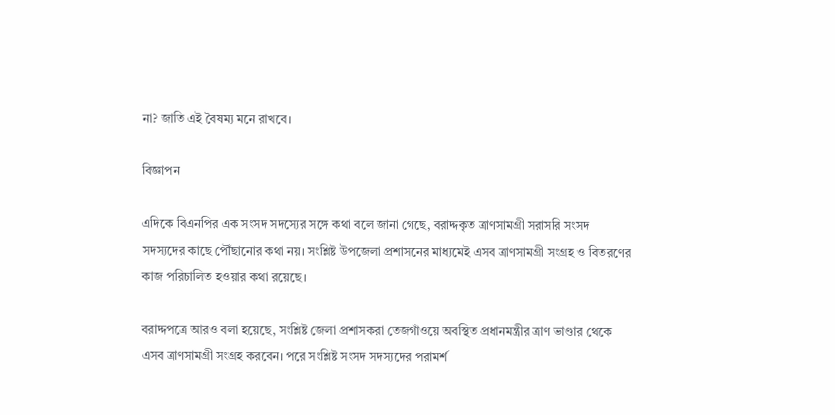না? জাতি এই বৈষম্য মনে রাখবে।

বিজ্ঞাপন

এদিকে বিএনপির এক সংসদ সদস্যের সঙ্গে কথা বলে জানা গেছে, বরাদ্দকৃত ত্রাণসামগ্রী সরাসরি সংসদ সদস্যদের কাছে পৌঁছানোর কথা নয়। সংশ্লিষ্ট উপজেলা প্রশাসনের মাধ্যমেই এসব ত্রাণসামগ্রী সংগ্রহ ও বিতরণের কাজ পরিচালিত হওয়ার কথা রয়েছে।

বরাদ্দপত্রে আরও বলা হয়েছে, সংশ্লিষ্ট জেলা প্রশাসকরা তেজগাঁওয়ে অবস্থিত প্রধানমন্ত্রীর ত্রাণ ভাণ্ডার থেকে এসব ত্রাণসামগ্রী সংগ্রহ করবেন। পরে সংশ্লিষ্ট সংসদ সদস্যদের পরামর্শ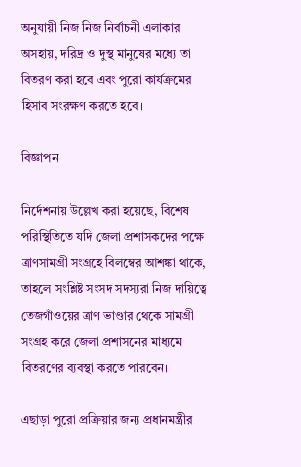অনুযায়ী নিজ নিজ নির্বাচনী এলাকার অসহায়, দরিদ্র ও দুস্থ মানুষের মধ্যে তা বিতরণ করা হবে এবং পুরো কার্যক্রমের হিসাব সংরক্ষণ করতে হবে।

বিজ্ঞাপন

নির্দেশনায় উল্লেখ করা হয়েছে, বিশেষ পরিস্থিতিতে যদি জেলা প্রশাসকদের পক্ষে ত্রাণসামগ্রী সংগ্রহে বিলম্বের আশঙ্কা থাকে, তাহলে সংশ্লিষ্ট সংসদ সদস্যরা নিজ দায়িত্বে তেজগাঁওয়ের ত্রাণ ভাণ্ডার থেকে সামগ্রী সংগ্রহ করে জেলা প্রশাসনের মাধ্যমে বিতরণের ব্যবস্থা করতে পারবেন।

এছাড়া পুরো প্রক্রিয়ার জন্য প্রধানমন্ত্রীর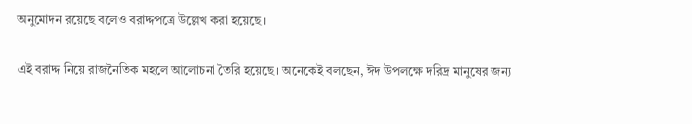অনুমোদন রয়েছে বলেও বরাদ্দপত্রে উল্লেখ করা হয়েছে।

এই বরাদ্দ নিয়ে রাজনৈতিক মহলে আলোচনা তৈরি হয়েছে। অনেকেই বলছেন, ঈদ উপলক্ষে দরিদ্র মানুষের জন্য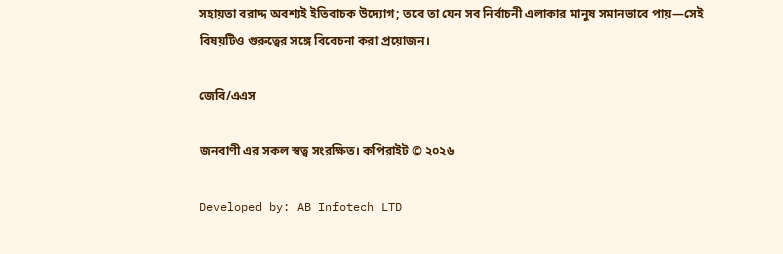সহায়তা বরাদ্দ অবশ্যই ইতিবাচক উদ্যোগ; তবে তা যেন সব নির্বাচনী এলাকার মানুষ সমানভাবে পায়—সেই বিষয়টিও গুরুত্বের সঙ্গে বিবেচনা করা প্রয়োজন।

জেবি/এএস

জনবাণী এর সকল স্বত্ব সংরক্ষিত। কপিরাইট © ২০২৬

Developed by: AB Infotech LTD